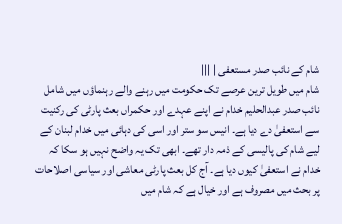شام کے نائب صدر مستعفی | |||
شام میں طویل ترین عرصے تک حکومت میں رہنے والے رہنماؤں میں شامل نائب صدر عبدالحلیم خدام نے اپنے عہدے اور حکمراں بعث پارٹی کی رکنیت سے استعفیٰ دے دیا ہے۔ انیس سو ستر اور اسی کی دہائی میں خدام لبنان کے لیے شام کی پالیسی کے ذمہ دار تھے۔ ابھی تک یہ واضح نہیں ہو سکا کہ خدام نے استعفیٰ کیوں دیا ہے۔ آج کل بعث پارٹی معاشی اور سیاسی اصلاحات پر بحث میں مصروف ہے اور خیال ہے کہ شام میں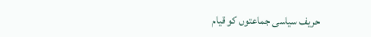حریف سیاسی جماعتوں کو قیام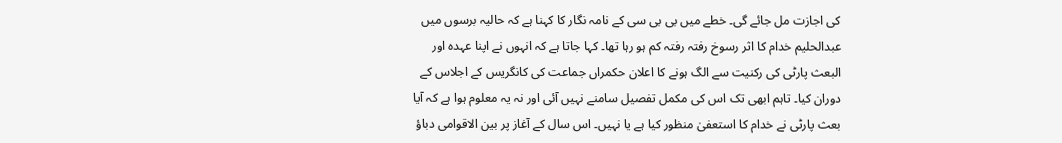کی اجازت مل جائے گی۔ خطے میں بی بی سی کے نامہ نگار کا کہنا ہے کہ حالیہ برسوں میں عبدالحلیم خدام کا اثر رسوخ رفتہ رفتہ کم ہو رہا تھا۔ کہا جاتا ہے کہ انہوں نے اپنا عہدہ اور البعث پارٹی کی رکنیت سے الگ ہونے کا اعلان حکمراں جماعت کی کانگریس کے اجلاس کے دوران کیا۔ تاہم ابھی تک اس کی مکمل تفصیل سامنے نہیں آئی اور نہ یہ معلوم ہوا ہے کہ آیا بعث پارٹی نے خدام کا استعفیٰ منظور کیا ہے یا نہیں۔ اس سال کے آغاز پر بین الاقوامی دباؤ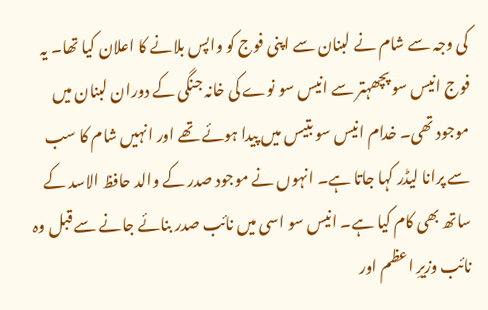کی وجہ سے شام نے لبنان سے اپنی فوج کو واپس بلانے کا اعلان کیا تھا۔ یہ فوج انیس سو پچھہتر سے انیس سو نوے کی خانہ جنگی کے دوران لبنان میں موجود تھی۔ خدام انیس سو بتیس میں پیدا ہوئے تھے اور انہیں شام کا سب سے پرانا لیڈر کہا جاتا ہے۔ انہوں نے موجود صدر کے والد حافظ الاسد کے ساتھ بھی کام کیا ہے۔ انیس سو اسی میں نائب صدر بنائے جانے سے قبل وہ نائب وزیرِ اعظم اور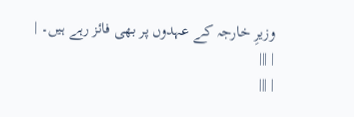وزیرِ خارجہ کے عہدوں پر بھی فائز رہے ہیں۔ |
| |||
| |||